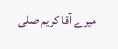میرے آقا کریم صلى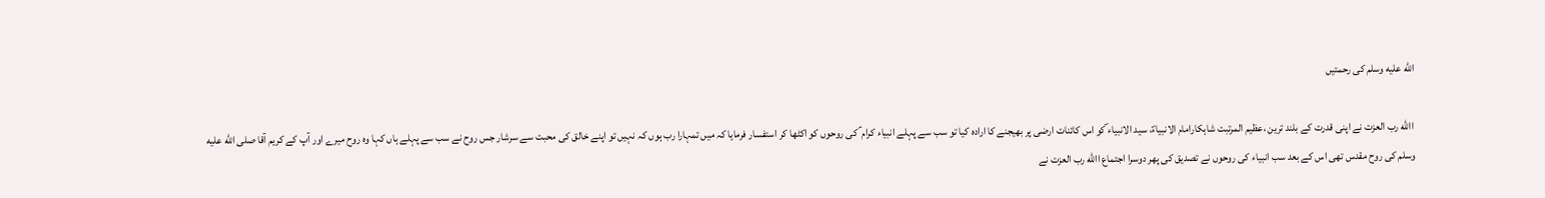الله عليه وسلم کی رحمتیں

 االله رب العزت نے اپنی قدرت کے بلند ترین ،عظیم المرتبت شاہکارامام الانبیاءؐ، سید الانبیاء ؐکو اس کائنات ارضی پر بھیجنے کا ارادہ کیا تو سب سے پہلے انبیاء کرام ؑ کی روحوں کو اکٹھا کر استفسار فرمایا کہ میں تمہارا رب ہوں کہ نہیں تو اپنے خالق کی محبت سے سرشار جس روح نے سب سے پہلے ہاں کہا وہ روح میرے اور آپ کے کریم آقا صلى الله عليه وسلم کی روح مقدس تھی اس کے بعد سب انبیاء کی روحوں نے تصدیق کی پھر دوسرا اجتماع االله رب العزت نے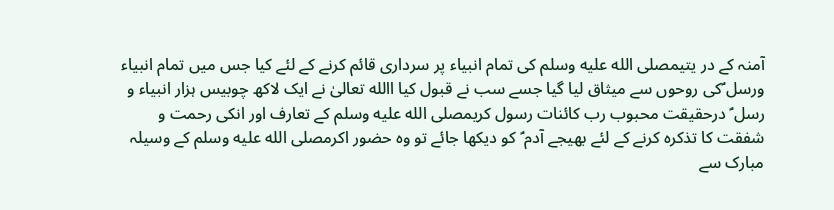آمنہ کے در یتیمصلى الله عليه وسلم کی تمام انبیاء پر سرداری قائم کرنے کے لئے کیا جس میں تمام انبیاء ورسل ؑکی روحوں سے میثاق لیا گیا جسے سب نے قبول کیا االله تعالیٰ نے ایک لاکھ چوبیس ہزار انبیاء و رسل ؑ درحقیقت محبوب رب کائنات رسول کریمصلى الله عليه وسلم کے تعارف اور انکی رحمت و شفقت کا تذکرہ کرنے کے لئے بھیجے آدم ؑ کو دیکھا جائے تو وہ حضور اکرمصلى الله عليه وسلم کے وسیلہ مبارک سے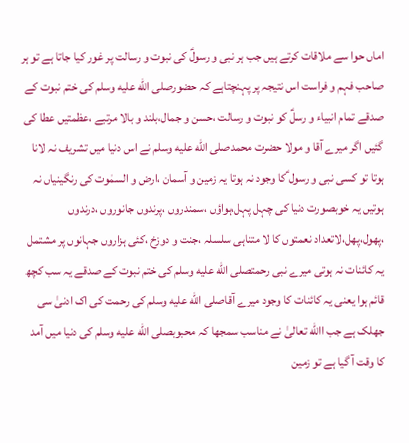اماں حوا سے ملاقات کرتے ہیں جب ہر نبی و رسولؑ کی نبوت و رسالت پر غور کیا جاتا ہے تو ہر صاحب فہم و فراست اس نتیجہ پر پہنچتاہے کہ حضورصلى الله عليه وسلم کی ختم نبوت کے صدقے تمام انبیاء و رسلؑ کو نبوت و رسالت ،حسن و جمال،بلند و بالا مرتبے ،عظمتیں عطا کی گئیں اگر میرے آقا و مولا حضرت محمدصلى الله عليه وسلم نے اس دنیا میں تشریف نہ لانا ہوتا تو کسی نبی و رسول ؑکا وجود نہ ہوتا یہ زمین و آسمان ،ارض و السمٰوت کی رنگینیاں نہ ہوتیں یہ خوبصورت دنیا کی چہل پہل،ہواؤں ،سمندروں ،پرندوں جانوروں ،درندوں ،پھول،پھل،لاتعداد نعمتوں کا لا متناہی سلسلہ ،جنت و دوزخ ،کئی ہزاروں جہانوں پر مشتمل یہ کائنات نہ ہوتی میرے نبی رحمتصلى الله عليه وسلم کی ختم نبوت کے صدقے یہ سب کچھ قائم ہوا یعنی یہ کائنات کا وجود میرے آقاصلى الله عليه وسلم کی رحمت کی اک ادنیٰ سی جھلک ہے جب االله تعالیٰ نے مناسب سمجھا کہ محبوبصلى الله عليه وسلم کی دنیا میں آمد کا وقت آ گیا ہے تو زمین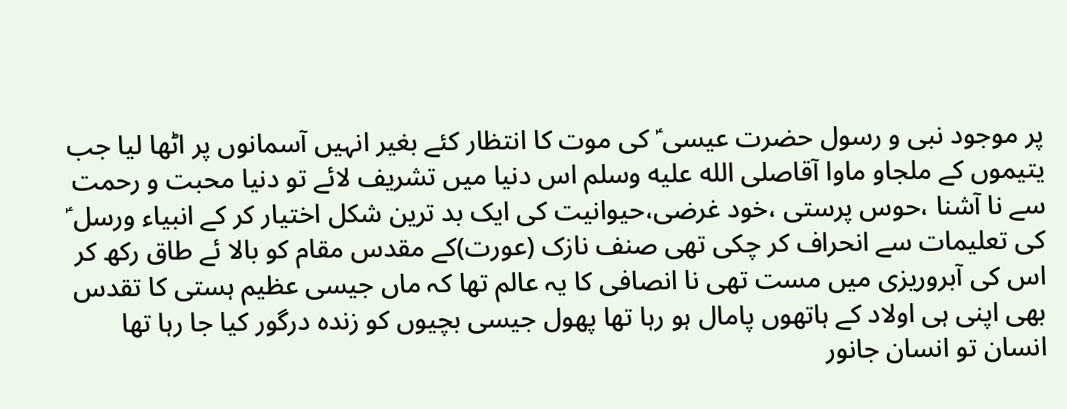پر موجود نبی و رسول حضرت عیسی ؑ کی موت کا انتظار کئے بغیر انہیں آسمانوں پر اٹھا لیا جب یتیموں کے ملجاو ماوا آقاصلى الله عليه وسلم اس دنیا میں تشریف لائے تو دنیا محبت و رحمت سے نا آشنا ،حوس پرستی ،خود غرضی،حیوانیت کی ایک بد ترین شکل اختیار کر کے انبیاء ورسل ؑ کی تعلیمات سے انحراف کر چکی تھی صنف نازک (عورت)کے مقدس مقام کو بالا ئے طاق رکھ کر اس کی آبروریزی میں مست تھی نا انصافی کا یہ عالم تھا کہ ماں جیسی عظیم ہستی کا تقدس بھی اپنی ہی اولاد کے ہاتھوں پامال ہو رہا تھا پھول جیسی بچیوں کو زندہ درگور کیا جا رہا تھا انسان تو انسان جانور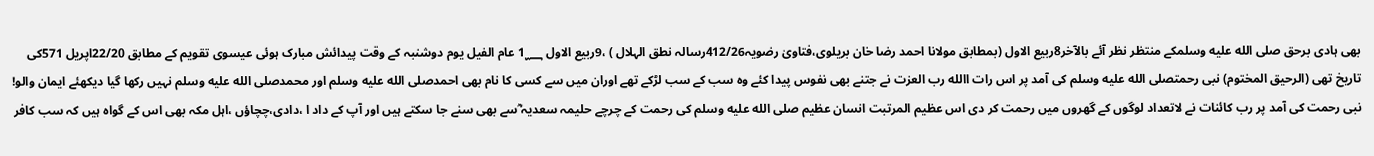بھی ہادی برحق صلى الله عليه وسلمکے منتظر نظر آئے بالآخر8ربیع الاول (بمطابق مولانا احمد رضا خان بریلوی،فتاویٰ رضویہ412/26رسالہ نطق الہلال ) ،9ربیع الاول 1؁ عام الفیل یوم دوشنبہ کے وقت پیدائش مبارک ہوئی عیسوی تقویم کے مطابق 22/20اپریل 571کی تاریخ تھی (الرحیق المختوم) نبی رحمتصلى الله عليه وسلم کی آمد پر اس رات االله رب العزت نے جتنے بھی نفوس پیدا کئے وہ سب کے سب لڑکے تھے اوران میں سے کسی کا نام بھی احمدصلى الله عليه وسلم اور محمدصلى الله عليه وسلم نہیں رکھا گیا دیکھئے ایمان والو! نبی رحمت کی آمد پر رب کائنات نے لاتعداد لوگوں کے گھروں میں رحمت کر دی اس عظیم المرتبت انسان عظیم صلى الله عليه وسلم کی رحمت کے چرچے حلیمہ سعدیہ ؓسے بھی سنے جا سکتے ہیں اور آپ کے داد ا ،دادی،چچاؤں ،اہل مکہ بھی اس کے گواہ ہیں کہ سب کافر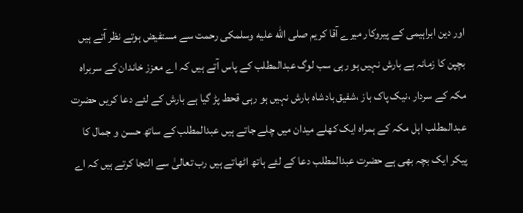اور دین ابراہیمی کے پیروکار میرے آقا کریم صلى الله عليه وسلمکی رحمت سے مستفیض ہوتے نظر آتے ہیں بچپن کا زمانہ ہے بارش نہیں ہو رہی سب لوگ عبدالمطلب کے پاس آتے ہیں کہ اے معزز خاندان کے سربراہ مکہ کے سردار ،نیک پاک باز ،شفیق بادشاہ بارش نہیں ہو رہی قحط پڑ گیا ہے بارش کے لئے دعا کریں حضرت عبدالمطلب اہل مکہ کے ہمراہ ایک کھلے میدان میں چلے جاتے ہیں عبدالمطلب کے ساتھ حسن و جمال کا پیکر ایک بچہ بھی ہے حضرت عبدالمطلب دعا کے لئے ہاتھ اٹھاتے ہیں رب تعالیٰ سے التجا کرتے ہیں کہ اے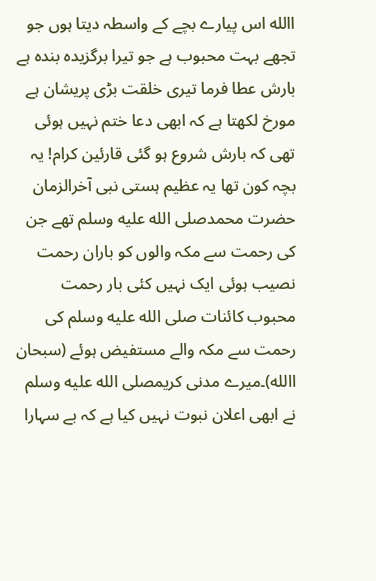االله اس پیارے بچے کے واسطہ دیتا ہوں جو تجھے بہت محبوب ہے جو تیرا برگزیدہ بندہ ہے بارش عطا فرما تیری خلقت بڑی پریشان ہے مورخ لکھتا ہے کہ ابھی دعا ختم نہیں ہوئی تھی کہ بارش شروع ہو گئی قارئین کرام! یہ بچہ کون تھا یہ عظیم ہستی نبی آخرالزمان حضرت محمدصلى الله عليه وسلم تھے جن کی رحمت سے مکہ والوں کو باران رحمت نصیب ہوئی ایک نہیں کئی بار رحمت محبوب کائنات صلى الله عليه وسلم کی رحمت سے مکہ والے مستفیض ہوئے (سبحان االله)۔میرے مدنی کریمصلى الله عليه وسلم نے ابھی اعلان نبوت نہیں کیا ہے کہ بے سہارا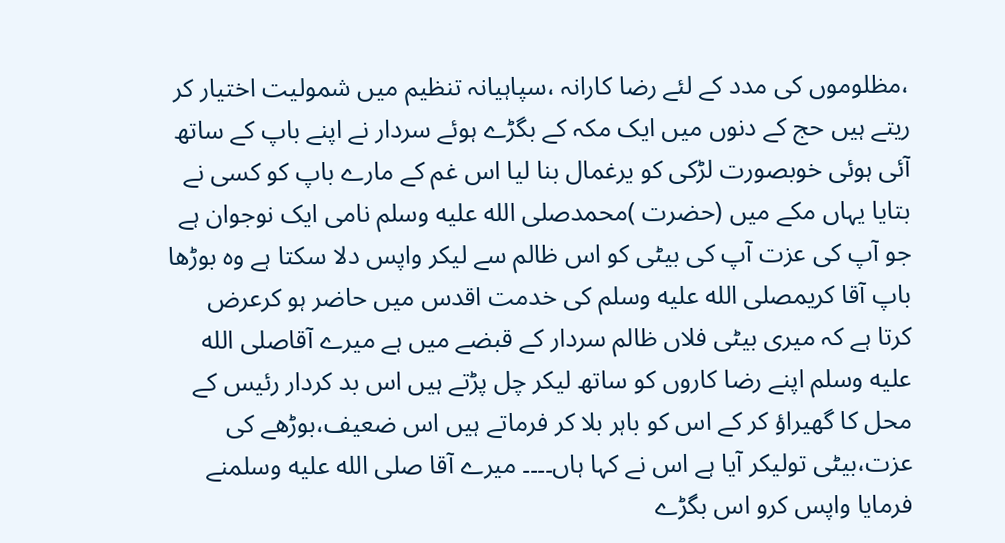،مظلوموں کی مدد کے لئے رضا کارانہ ،سپاہیانہ تنظیم میں شمولیت اختیار کر ریتے ہیں حج کے دنوں میں ایک مکہ کے بگڑے ہوئے سردار نے اپنے باپ کے ساتھ آئی ہوئی خوبصورت لڑکی کو یرغمال بنا لیا اس غم کے مارے باپ کو کسی نے بتایا یہاں مکے میں (حضرت )محمدصلى الله عليه وسلم نامی ایک نوجوان ہے جو آپ کی عزت آپ کی بیٹی کو اس ظالم سے لیکر واپس دلا سکتا ہے وہ بوڑھا باپ آقا کریمصلى الله عليه وسلم کی خدمت اقدس میں حاضر ہو کرعرض کرتا ہے کہ میری بیٹی فلاں ظالم سردار کے قبضے میں ہے میرے آقاصلى الله عليه وسلم اپنے رضا کاروں کو ساتھ لیکر چل پڑتے ہیں اس بد کردار رئیس کے محل کا گھیراؤ کر کے اس کو باہر بلا کر فرماتے ہیں اس ضعیف،بوڑھے کی عزت،بیٹی تولیکر آیا ہے اس نے کہا ہاں۔۔۔۔ میرے آقا صلى الله عليه وسلمنے فرمایا واپس کرو اس بگڑے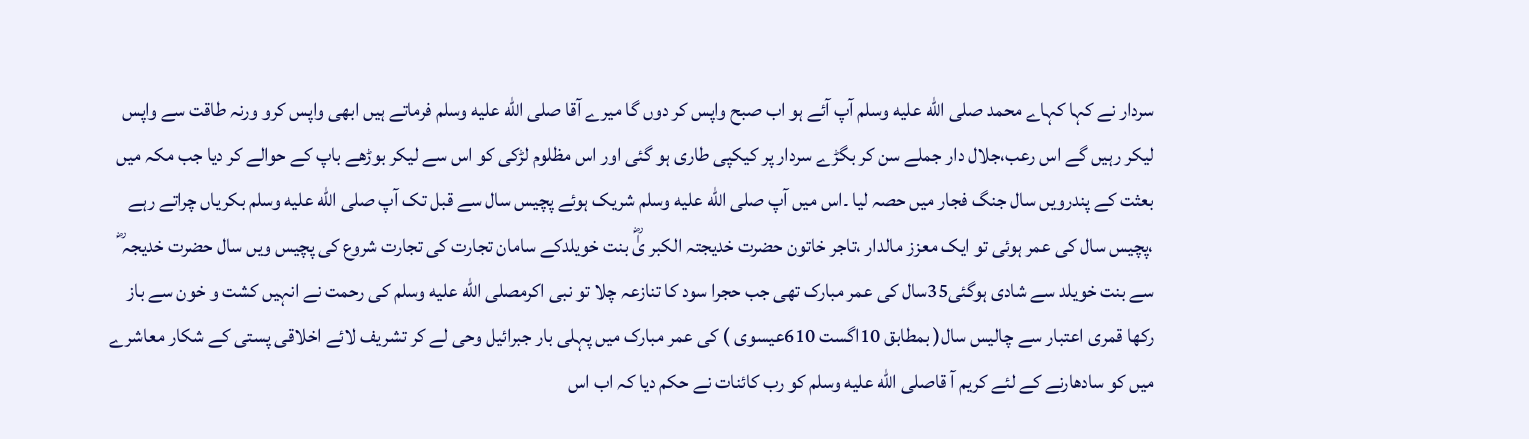سردار نے کہا کہاے محمد صلى الله عليه وسلم آپ آئے ہو اب صبح واپس کر دوں گا میرے آقا صلى الله عليه وسلم فرماتے ہیں ابھی واپس کرو ورنہ طاقت سے واپس لیکر رہیں گے اس رعب،جلال دار جملے سن کر بگڑے سردار پر کیکپی طاری ہو گئی اور اس مظلوم لڑکی کو اس سے لیکر بوڑھے باپ کے حوالے کر دیا جب مکہ میں بعثت کے پندرویں سال جنگ فجار میں حصہ لیا ۔اس میں آپ صلى الله عليه وسلم شریک ہوئے پچیس سال سے قبل تک آپ صلى الله عليه وسلم بکریاں چراتے رہے ،پچیس سال کی عمر ہوئی تو ایک معزز مالدار ،تاجر خاتون حضرت خدیجتہ الکبر یٰؓ بنت خویلدکے سامان تجارت کی تجارت شروع کی پچیس ویں سال حضرت خدیجہ ؓ سے بنت خویلد سے شادی ہوگئی35سال کی عمر مبارک تھی جب حجرا سود کا تنازعہ چلا تو نبی اکرمصلى الله عليه وسلم کی رحمت نے انہیں کشت و خون سے باز رکھا قمری اعتبار سے چالیس سال( بمطابق 10اگست 610عیسوی ) کی عمر مبارک میں پہلی بار جبرائیل وحی لے کر تشریف لائے اخلاقی پستی کے شکار معاشرے میں کو سادھارنے کے لئے کریم آ قاصلى الله عليه وسلم کو رب کائنات نے حکم دیا کہ اب اس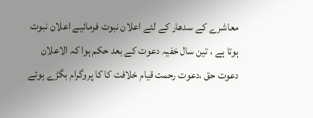معاشرے کے سدھار کے لئے اعلان نبوت فرمائیے اعلان نبوت ہوتا ہے ، تین سال خفیہ دعوت کے بعد حکم ہوا کہ الاعلان دعوت حق ،دعوت رحمت قیام خلافت کا کا پروگرام بگڑے ہوئے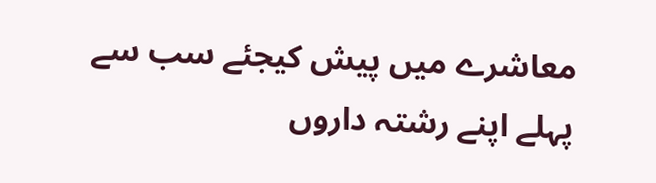معاشرے میں پیش کیجئے سب سے پہلے اپنے رشتہ داروں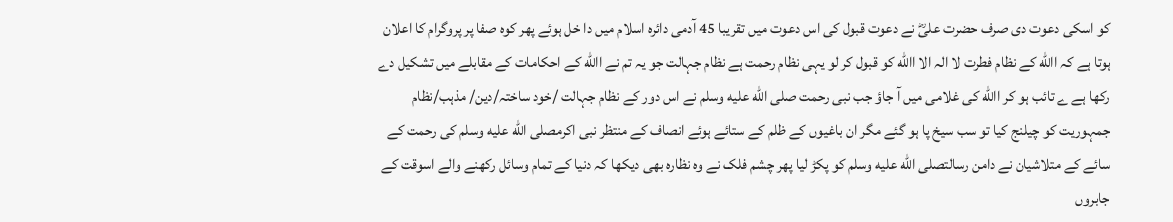کو اسکی دعوت دی صرف حضرت علیؓ نے دعوت قبول کی اس دعوت میں تقریبا 45 آدمی دائرہ اسلام میں دا خل ہوئے پھر کوہ صفا پر پروگرام کا اعلان ہوتا ہے کہ االله کے نظام فطرت لا الہ الا االله کو قبول کر لو یہی نظام رحمت ہے نظام جہالت جو یہ تم نے االله کے احکامات کے مقابلے میں تشکیل دے رکھا ہے ے تائب ہو کر االله کی غلامی میں آ جاؤ جب نبی رحمت صلى الله عليه وسلم نے اس دور کے نظام جہالت /خود ساختہ/دین/ مذہب/نظام جمہوریت کو چیلنج کیا تو سب سیخ پا ہو گئے مگر ان باغیوں کے ظلم کے ستائے ہوئے انصاف کے منتظر نبی اکرمصلى الله عليه وسلم کی رحمت کے سائے کے متلاشیان نے دامن رسالتصلى الله عليه وسلم کو پکڑ لیا پھر چشم فلک نے وہ نظارہ بھی دیکھا کہ دنیا کے تمام وسائل رکھنے والے اسوقت کے جابروں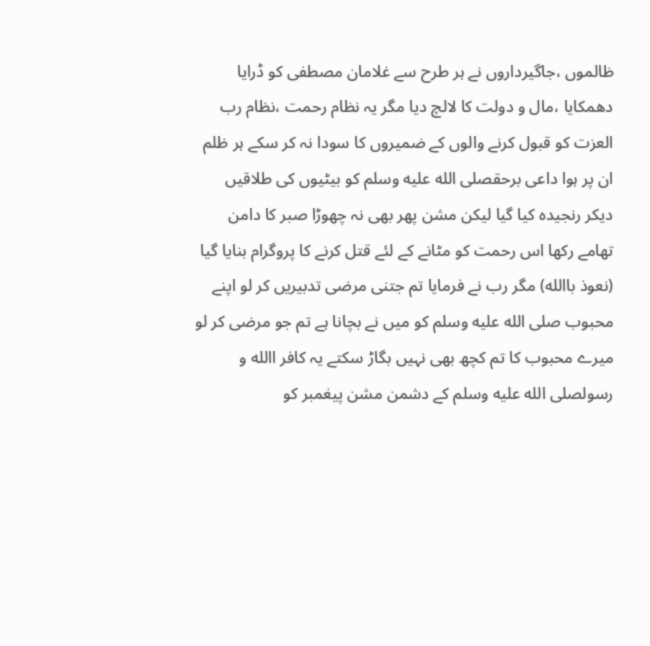ظالموں ،جاگیرداروں نے ہر طرح سے غلامان مصطفی کو ڈرایا دھمکایا ،مال و دولت کا لالچ دیا مگر یہ نظام رحمت ،نظام رب العزت کو قبول کرنے والوں کے ضمیروں کا سودا نہ کر سکے ہر ظلم ان پر ہوا داعی برحقصلى الله عليه وسلم کو بیٹیوں کی طلاقیں دیکر رنجیدہ کیا گیا لیکن مشن پھر بھی نہ چھوڑا صبر کا دامن تھامے رکھا اس رحمت کو مٹانے کے لئے قتل کرنے کا پروگرام بنایا گیا (نعوذ باالله) مگر رب نے فرمایا تم جتنی مرضی تدبیریں کر لو اپنے محبوب صلى الله عليه وسلم کو میں نے بچانا ہے تم جو مرضی کر لو میرے محبوب کا تم کچھ بھی نہیں بگاڑ سکتے یہ کافر االله و رسولصلى الله عليه وسلم کے دشمن مشن پیغمبر کو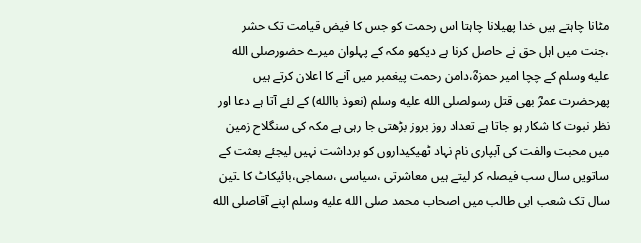مٹانا چاہتے ہیں خدا پھیلانا چاہتا اس رحمت کو جس کا فیض قیامت تک حشر ،جنت میں اہل حق نے حاصل کرنا ہے دیکھو مکہ کے پہلوان میرے حضورصلى الله عليه وسلم کے چچا امیر حمزہؓ،دامن رحمت پیغمبر میں آنے کا اعلان کرتے ہیں پھرحضرت عمرؓ بھی قتل رسولصلى الله عليه وسلم (نعوذ باالله) کے لئے آتا ہے دعا اور نظر نبوت کا شکار ہو جاتا ہے تعداد روز بروز بڑھتی جا رہی ہے مکہ کی سنگلاح زمین میں محبت والفت کی آبپاری نام نہاد ٹھیکیداروں کو برداشت نہیں لیجئے بعثت کے ساتویں سال سب فیصلہ کر لیتے ہیں معاشرتی ،سیاسی ،سماجی،بائیکاٹ کا ۔تین سال تک شعب ابی طالب میں اصحاب محمد صلى الله عليه وسلم اپنے آقاصلى الله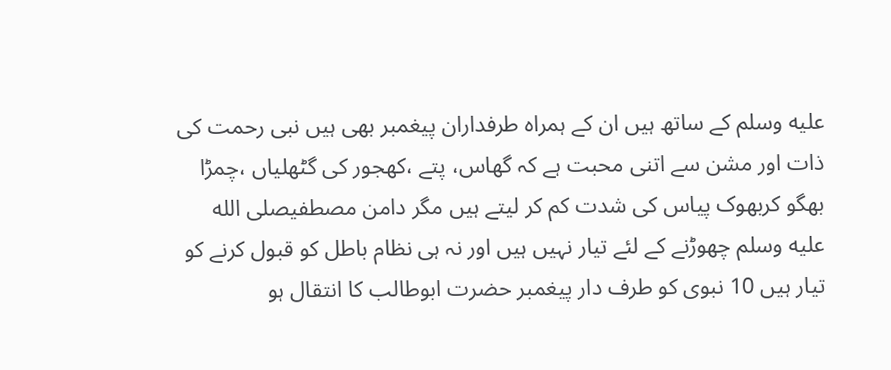عليه وسلم کے ساتھ ہیں ان کے ہمراہ طرفداران پیغمبر بھی ہیں نبی رحمت کی ذات اور مشن سے اتنی محبت ہے کہ گھاس، پتے ،کھجور کی گٹھلیاں ،چمڑا بھگو کربھوک پیاس کی شدت کم کر لیتے ہیں مگر دامن مصطفیصلى الله عليه وسلم چھوڑنے کے لئے تیار نہیں ہیں اور نہ ہی نظام باطل کو قبول کرنے کو تیار ہیں 10 نبوی کو طرف دار پیغمبر حضرت ابوطالب کا انتقال ہو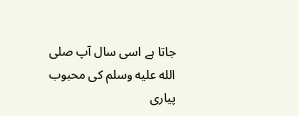جاتا ہے اسی سال آپ صلى الله عليه وسلم کی محبوب پیاری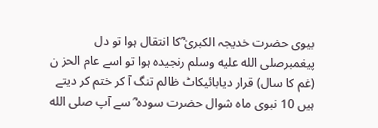بیوی حضرت خدیجہ الکبریٰ ؓکا انتقال ہوا تو دل پیغمبرصلى الله عليه وسلم رنجیدہ ہوا تو اسے عام الحز ن (غم کا سال) قرار دیابائیکاٹ ظالم تنگ آ کر ختم کر دیتے ہیں 10 نبوی ماہ شوال حضرت سودہ ؓ سے آپ صلى الله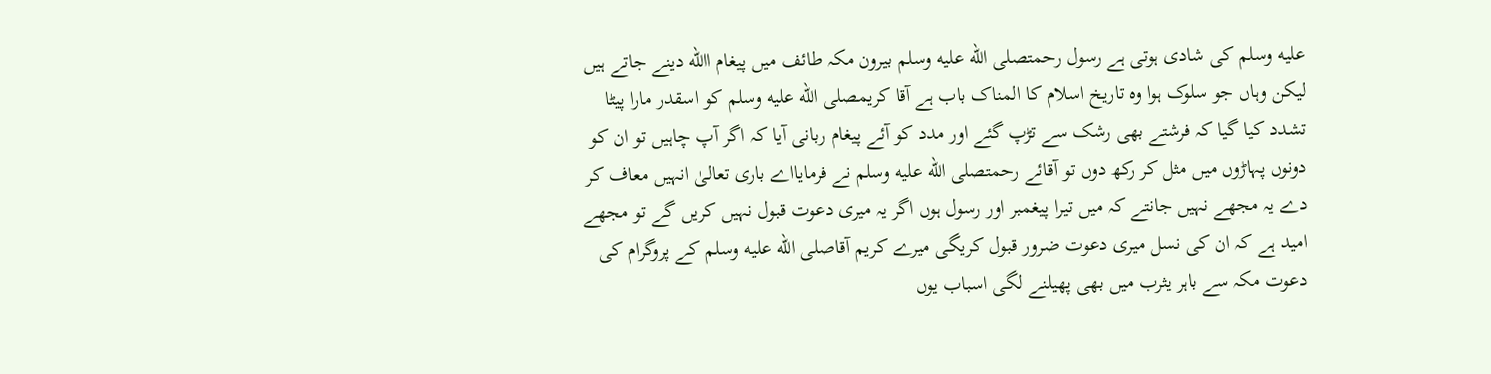عليه وسلم کی شادی ہوتی ہے رسول رحمتصلى الله عليه وسلم بیرون مکہ طائف میں پیغام االله دینے جاتے ہیں لیکن وہاں جو سلوک ہوا وہ تاریخ اسلام کا المناک باب ہے آقا کریمصلى الله عليه وسلم کو اسقدر مارا پیٹا تشدد کیا گیا کہ فرشتے بھی رشک سے تڑپ گئے اور مدد کو آئے پیغام ربانی آیا کہ اگر آپ چاہیں تو ان کو دونوں پہاڑوں میں مثل کر رکھ دوں تو آقائے رحمتصلى الله عليه وسلم نے فرمایااے باری تعالیٰ انہیں معاف کر دے یہ مجھے نہیں جانتے کہ میں تیرا پیغمبر اور رسول ہوں اگر یہ میری دعوت قبول نہیں کریں گے تو مجھے امید ہے کہ ان کی نسل میری دعوت ضرور قبول کریگی میرے کریم آقاصلى الله عليه وسلم کے پروگرام کی دعوت مکہ سے باہر یثرب میں بھی پھیلنے لگی اسباب یوں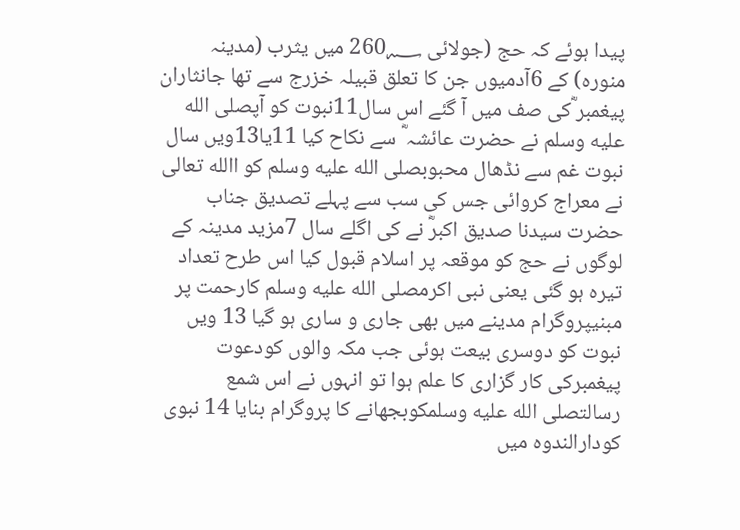پیدا ہوئے کہ حج (جولائی 260؁ میں یثرب (مدینہ منورہ) کے 6آدمیوں جن کا تعلق قبیلہ خزرج سے تھا جانثاران پیغمبر ؓکی صف میں آ گئے اس سال11نبوت کو آپصلى الله عليه وسلم نے حضرت عائشہ ؓ سے نکاح کیا 11یا13ویں سال نبوت غم سے نڈھال محبوبصلى الله عليه وسلم کو االله تعالی نے معراج کروائی جس کی سب سے پہلے تصدیق جناب حضرت سیدنا صدیق اکبرؓ نے کی اگلے سال 7مزید مدینہ کے لوگوں نے حج کو موقعہ پر اسلام قبول کیا اس طرح تعداد تیرہ ہو گئی یعنی نبی اکرمصلى الله عليه وسلم کارحمت پر مبنیپروگرام مدینے میں بھی جاری و ساری ہو گیا 13 ویں نبوت کو دوسری بیعت ہوئی جب مکہ والوں کودعوت پیغمبرکی کار گزاری کا علم ہوا تو انہوں نے اس شمع رسالتصلى الله عليه وسلمکوبجھانے کا پروگرام بنایا 14 نبوی کودارالندوہ میں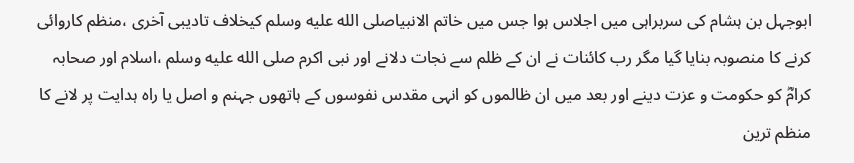ابوجہل بن ہشام کی سربراہی میں اجلاس ہوا جس میں خاتم الانبیاصلى الله عليه وسلم کیخلاف تادیبی آخری ،منظم کاروائی کرنے کا منصوبہ بنایا گیا مگر رب کائنات نے ان کے ظلم سے نجات دلانے اور نبی اکرم صلى الله عليه وسلم ،اسلام اور صحابہ کرامؓ کو حکومت و عزت دینے اور بعد میں ان ظالموں کو انہی مقدس نفوسوں کے ہاتھوں جہنم و اصل یا راہ ہدایت پر لانے کا منظم ترین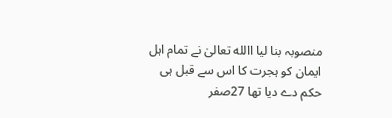منصوبہ بنا لیا االله تعالیٰ نے تمام اہل ایمان کو ہجرت کا اس سے قبل ہی حکم دے دیا تھا 27صفر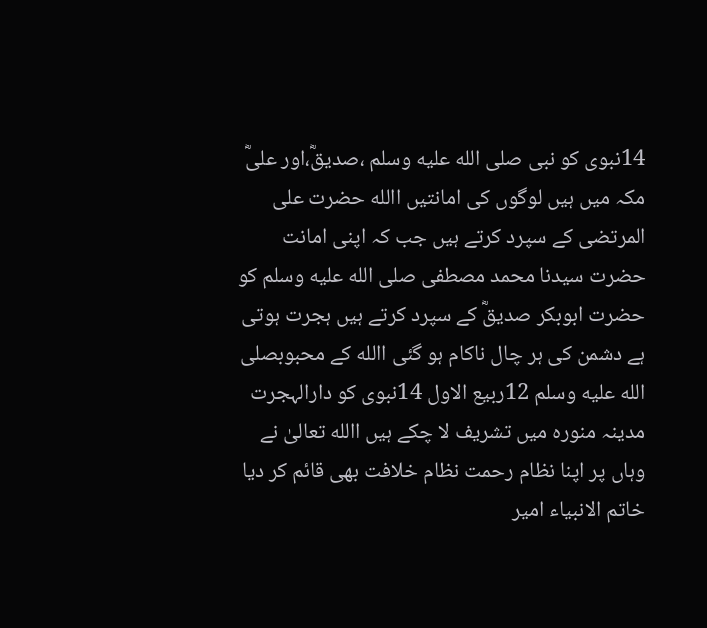14نبوی کو نبی صلى الله عليه وسلم ،صدیقؓ،اور علیؓ مکہ میں ہیں لوگوں کی امانتیں االله حضرت علی المرتضی کے سپرد کرتے ہیں جب کہ اپنی امانت حضرت سیدنا محمد مصطفی صلى الله عليه وسلم کو حضرت ابوبکر صدیقؓ کے سپرد کرتے ہیں ہجرت ہوتی ہے دشمن کی ہر چال ناکام ہو گئی االله کے محبوبصلى الله عليه وسلم 12ربیع الاول 14نبوی کو دارالہجرت مدینہ منورہ میں تشریف لا چکے ہیں االله تعالیٰ نے وہاں پر اپنا نظام رحمت نظام خلافت بھی قائم کر دیا خاتم الانبیاء امیر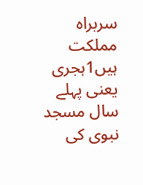سربراہ مملکت ہیں1ہجری یعنی پہلے سال مسجد نبوی کی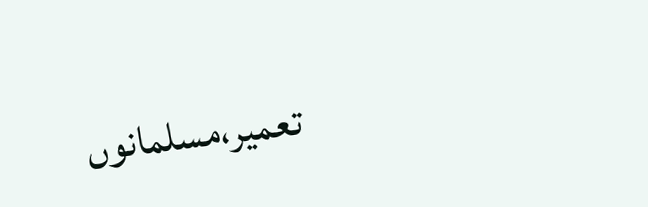تعمیر،مسلمانوں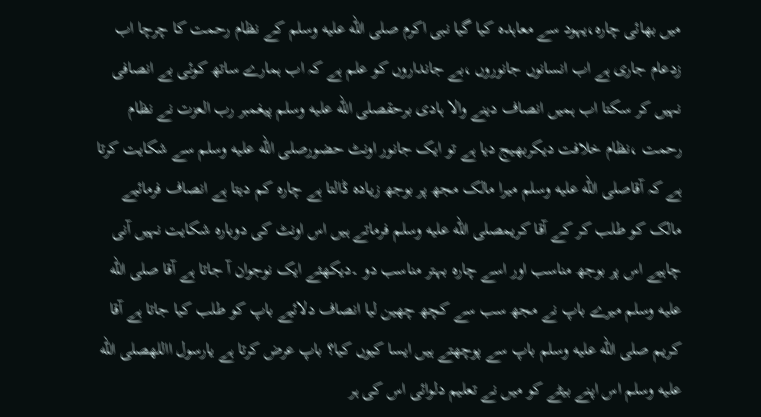میں بھائی چارہ،یہود سے معاہدہ کیا گیا نبی اکرم صلى الله عليه وسلم کے نظام رحمت کا چرچا اب زدعام جاری ہے اب انسانوں جانوروں ،بے جانداروں کو علم ہے کہ اب ہمارے ساتھ کوئی بے انصافی نہیں کر سکتا اب ہمیں انصاف دینے والا ہادی برحقصلى الله عليه وسلم پیغمبر رب العزت نے نظام رحمت ،نظام خلافت دیکربھیج دیا ہے تو ایک جانور اونٹ حضورصلى الله عليه وسلم سے شکایت کرتا ہے کہ آقاصلى الله عليه وسلم میرا مالک مجھ پر بوجھ زیادہ ڈالتا ہے چارہ کم دیتا ہے انصاف فرمائیے مالک کو طلب کر کے آقا کریمصلى الله عليه وسلم فرماتے ہیں اس اونٹ کی دوبارہ شکایت نہیں آنی چاہیے اس پر بوجھ مناسب اور اسے چارہ بہتر مناسب دو ۔دیکھئے ایک نوجوان آ جاتا ہے آقا صلى الله عليه وسلم میرے باپ نے مجھ سب سے کچھ چھین لیا انصاف دلائیے باپ کو طلب کیا جاتا ہے آقا کریم صلى الله عليه وسلم باپ سے پوچھتے ہیں ایسا کیوں کیا؟ باپ عرض کرتا ہے یارسول االلهصلى الله عليه وسلم اس اپنے بیٹے کو میں نے تعلیم دلوائی اس کی ہر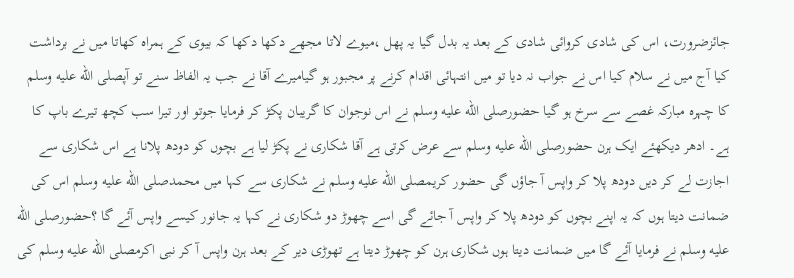جائزضرورت، اس کی شادی کروائی شادی کے بعد یہ بدل گیا یہ پھل ،میوے لاتا مجھے دکھا دکھا کہ بیوی کے ہمراہ کھاتا میں نے برداشت کیا آج میں نے سلام کیا اس نے جواب نہ دیا تو میں انتہائی اقدام کرنے پر مجبور ہو گیامیرے آقا نے جب یہ الفاظ سنے تو آپصلى الله عليه وسلم کا چہرہ مبارکہ غصے سے سرخ ہو گیا حضورصلى الله عليه وسلم نے اس نوجوان کا گریبان پکڑ کر فرمایا جوتو اور تیرا سب کچھ تیرے باپ کا ہے۔ ادھر دیکھئے ایک ہرن حضورصلى الله عليه وسلم سے عرض کرتی ہے آقا شکاری نے پکڑ لیا ہے بچوں کو دودھ پلانا ہے اس شکاری سے اجازت لے کر دیں دودھ پلا کر واپس آ جاؤں گی حضور کریمصلى الله عليه وسلم نے شکاری سے کہا میں محمدصلى الله عليه وسلم اس کی ضمانت دیتا ہوں کہ یہ اپنے بچوں کو دودھ پلا کر واپس آ جائے گی اسے چھوڑ دو شکاری نے کہا یہ جانور کیسے واپس آئے گا ؟حضورصلى الله عليه وسلم نے فرمایا آئے گا میں ضمانت دیتا ہوں شکاری ہرن کو چھوڑ دیتا ہے تھوڑی دیر کے بعد ہرن واپس آ کر نبی اکرمصلى الله عليه وسلم کی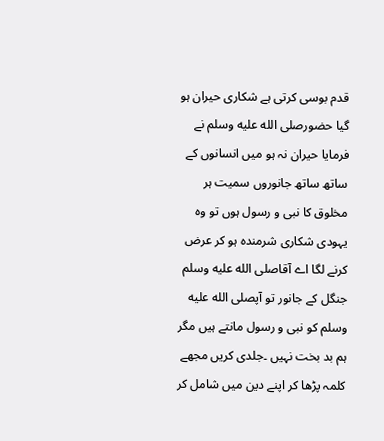قدم بوسی کرتی ہے شکاری حیران ہو گیا حضورصلى الله عليه وسلم نے فرمایا حیران نہ ہو میں انسانوں کے ساتھ ساتھ جانوروں سمیت ہر مخلوق کا نبی و رسول ہوں تو وہ یہودی شکاری شرمندہ ہو کر عرض کرنے لگا اے آقاصلى الله عليه وسلم جنگل کے جانور تو آپصلى الله عليه وسلم کو نبی و رسول مانتے ہیں مگر ہم بد بخت نہیں ۔جلدی کریں مجھے کلمہ پڑھا کر اپنے دین میں شامل کر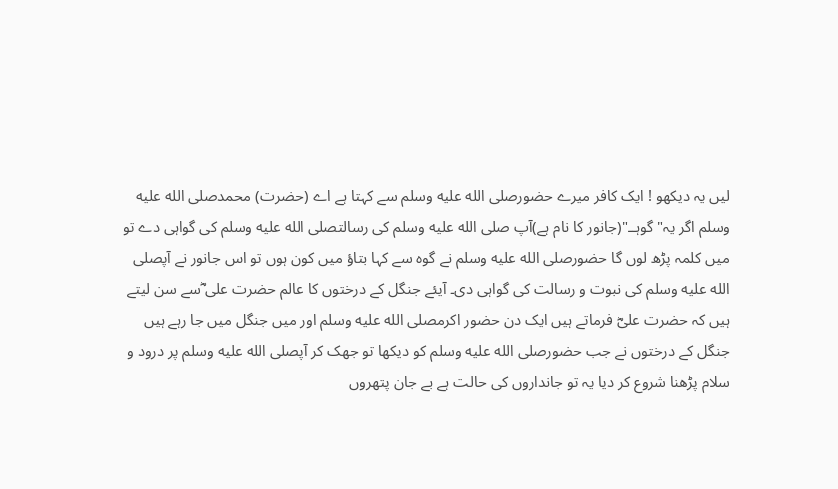لیں یہ دیکھو ! ایک کافر میرے حضورصلى الله عليه وسلم سے کہتا ہے اے (حضرت) محمدصلى الله عليه وسلم اگر یہ" گوہــ"(جانور کا نام ہے)آپ صلى الله عليه وسلم کی رسالتصلى الله عليه وسلم کی گواہی دے تو میں کلمہ پڑھ لوں گا حضورصلى الله عليه وسلم نے گوہ سے کہا بتاؤ میں کون ہوں تو اس جانور نے آپصلى الله عليه وسلم کی نبوت و رسالت کی گواہی دی۔ آیئے جنگل کے درختوں کا عالم حضرت علی ؓسے سن لیتے ہیں کہ حضرت علیؓ فرماتے ہیں ایک دن حضور اکرمصلى الله عليه وسلم اور میں جنگل میں جا رہے ہیں جنگل کے درختوں نے جب حضورصلى الله عليه وسلم کو دیکھا تو جھک کر آپصلى الله عليه وسلم پر درود و سلام پڑھنا شروع کر دیا یہ تو جانداروں کی حالت ہے بے جان پتھروں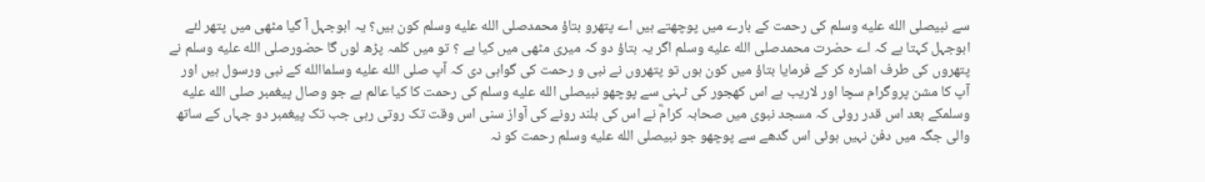سے نبیصلى الله عليه وسلم کی رحمت کے بارے میں پوچھتے ہیں اے پتھرو بتاؤ محمدصلى الله عليه وسلم کون ہیں؟ یہ ابوجہل آ گیا مٹھی میں پتھر لئے ابوجہل کہتا ہے کہ اے حضرت محمدصلى الله عليه وسلم اگر یہ بتاؤ دو کہ میری مٹھی میں کیا ہے ؟ تو میں کلمہ پڑھ لوں گا حضورصلى الله عليه وسلم نے پتھروں کی طرف اشارہ کر کے فرمایا بتاؤ میں کون ہوں تو پتھروں نے نبی و رحمت کی گواہی دی کہ آپ صلى الله عليه وسلماالله کے نبی ورسول ہیں اور آپ کا مشن پروگرام سچا اور لاریب ہے اس کھجور کی ٹہنی سے پوچھو نبیصلى الله عليه وسلم کی رحمت کا کیا عالم ہے جو وصال پیغمبر صلى الله عليه وسلمکے بعد اس قدر روئی کہ مسجد نبوی میں صحابہ کرامؓ نے اس کی بلند رونے کی آواز سنی اس وقت تک روتی رہی جب تک پیغمبر دو جہاں کے ساتھ والی جگہ میں دفن نہیں ہوئی اس گدھے سے پوچھو جو نبیصلى الله عليه وسلم رحمت کو نہ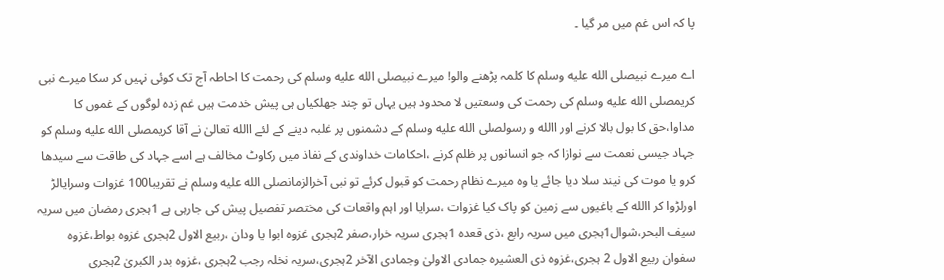پا کہ اس غم میں مر گیا ۔

اے میرے نبیصلى الله عليه وسلم کا کلمہ پڑھنے والو! میرے نبیصلى الله عليه وسلم کی رحمت کا احاطہ آج تک کوئی نہیں کر سکا میرے نبی کریمصلى الله عليه وسلم کی رحمت کی وسعتیں لا محدود ہیں یہاں تو چند جھلکیاں ہی پیش خدمت ہیں غم زدہ لوگوں کے غموں کا مداوا،حق کا بول بالا کرنے اور االله و رسولصلى الله عليه وسلم کے دشمنوں پر غلبہ دینے کے لئے االله تعالیٰ نے آقا کریمصلى الله عليه وسلم کو جہاد جیسی نعمت سے نوازا کہ جو انسانوں پر ظلم کرنے ،احکامات خداوندی کے نفاذ میں رکاوٹ مخالف ہے اسے جہاد کی طاقت سے سیدھا کرو یا موت کی نیند سلا دیا جائے یا وہ میرے نظام رحمت کو قبول کرئے تو نبی آخرالزمانصلى الله عليه وسلم نے تقریبا100 غزوات وسرایالڑ اورلڑوا کر االله کے باغیوں سے زمین کو پاک کیا غزوات ،سرایا اور اہم واقعات کی مختصر تفصیل پیش کی جارہی ہے 1ہجری رمضان میں سریہ سیف البحر،شوال1ہجری میں سریہ رابع ،ذی قعدہ 1ہجری سریہ خرار،صفر 2ہجری غزوہ ابوا یا ودان ،ربیع الاول 2ہجری غزوہ بواط،غزوہ سفوان ربیع الاول 2 ہجری،غزوہ ذی العشیرہ جمادی الاولیٰ وجمادی الآخر 2ہجری،سریہ نخلہ رجب 2ہجری ،غزوہ بدر الکبریٰ 2ہجری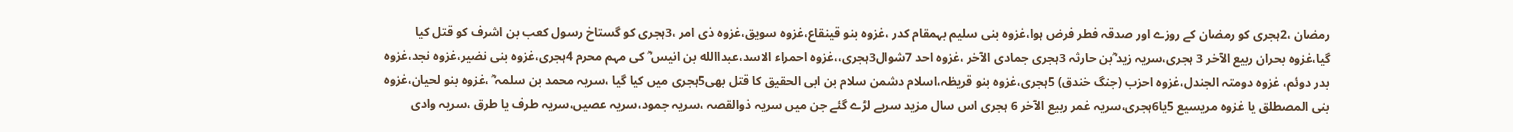رمضان ،2ہجری کو رمضان کے روزے اور صدقہ فطر فرض ہوا،غزوہ بنی سلیم بہمقام کدر ،غزوہ بنو قینقاع،غزوہ سویق،غزوہ ذی امر ،3ہجری کو گستاخ رسول کعب بن اشرف کو قتل کیا گیا،غزوہ بحران ربیع الآخر 3 ہجری،سریہ زید ؓبن حارثہ 3ہجری جمادی الآخر ،غزوہ احد 7شوال3ہجری،،غزوہ احمراء الاسد،عبداالله بن انیس ؓ کی مہم محرم 4ہجری،غزوہ بنی نضیر،غزوہ نجد،غزوہ بدر دوئم، غزوہ دومتہ الجندل،غزوہ احزب (جنگ خندق) 5ہجری،غزوہ بنو قریظہ،اسلام دشمن سلام بن ابی الحقیق کا قتل بھی5ہجری میں کیا گیا ،سریہ محمد بن سلمہ ؓ ،غزوہ بنو لحیان،غزوہ بنی المصطلق یا غزوہ مریسیع 5یا6ہجری،سریہ غمر ربیع الآخر 6 ہجری اس سال مزید سریے لڑے گئے جن میں سریہ ذوالقصہ ،سریہ جمود،سریہ عصیں،سریہ طرف یا طرق ،سریہ وادی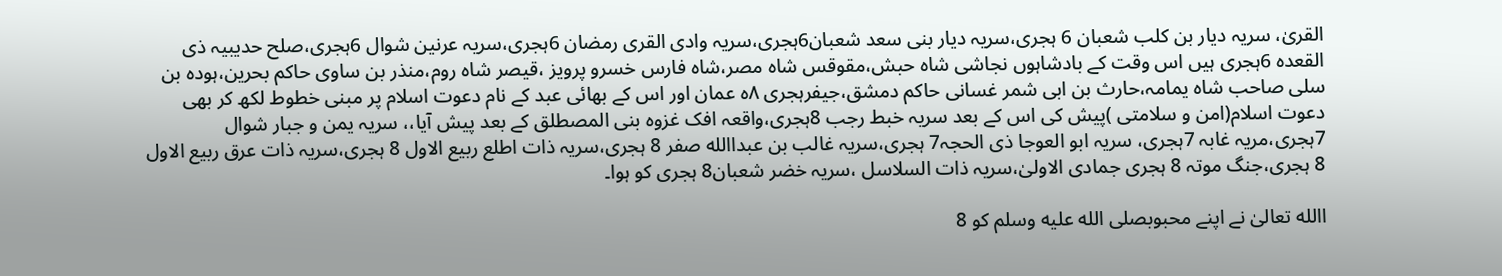القریٰ، سریہ دیار بن کلب شعبان 6 ہجری،سریہ دیار بنی سعد شعبان6ہجری،سریہ وادی القری رمضان 6ہجری،سریہ عرنین شوال 6ہجری،صلح حدیبیہ ذی القعدہ 6ہجری ہیں اس وقت کے بادشاہوں نجاشی شاہ حبش،مقوقس شاہ مصر،شاہ فارس خسرو پرویز ،قیصر شاہ روم،منذر بن ساوی حاکم بحرین،ہودہ بن سلی صاحب شاہ یمامہ،حارث بن ابی شمر غسانی حاکم دمشق،جیفرہجری ۸ہ عمان اور اس کے بھائی عبد کے نام دعوت اسلام پر مبنی خطوط لکھ کر بھی دعوت اسلام(امن و سلامتی )پیش کی اس کے بعد سریہ خبط رجب 8ہجری،واقعہ افک غزوہ بنی المصطلق کے بعد پیش آیا،، سریہ یمن و جبار شوال 7ہجری،مریہ غابہ 7ہجری، سریہ ابو العوجا ذی الحجہ7 ہجری،سریہ غالب بن عبداالله صفر 8 ہجری،سریہ ذات اطلع ربیع الاول 8 ہجری،سریہ ذات عرق ربیع الاول 8 ہجری،جنگ موتہ 8 ہجری جمادی الاولیٰ،سریہ ذات السلاسل ،سریہ خضر شعبان8 ہجری کو ہوا۔

االله تعالیٰ نے اپنے محبوبصلى الله عليه وسلم کو 8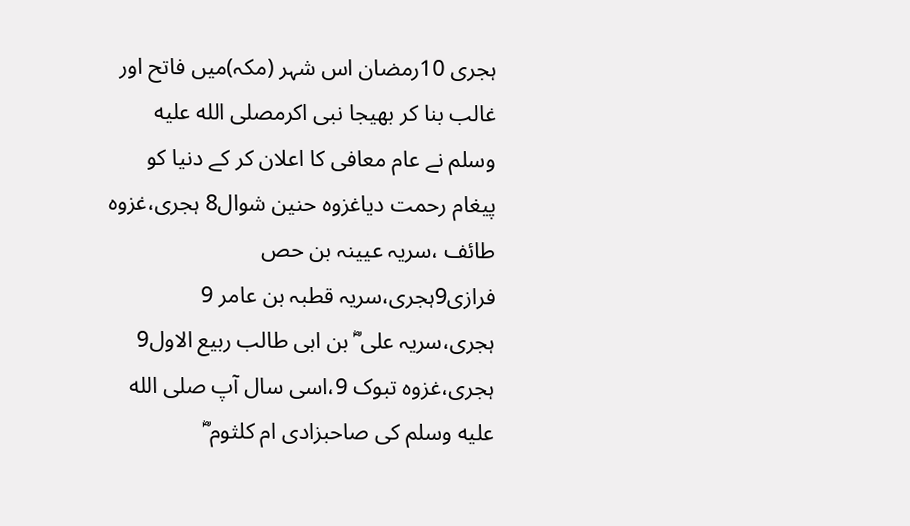ہجری 10رمضان اس شہر (مکہ)میں فاتح اور غالب بنا کر بھیجا نبی اکرمصلى الله عليه وسلم نے عام معافی کا اعلان کر کے دنیا کو پیغام رحمت دیاغزوہ حنین شوال8 ہجری،غزوہ طائف ،سریہ عیینہ بن حص فرازی9ہجری،سریہ قطبہ بن عامر 9 ہجری،سریہ علی ؓ بن ابی طالب ربیع الاول9 ہجری،غزوہ تبوک 9،اسی سال آپ صلى الله عليه وسلم کی صاحبزادی ام کلثوم ؓ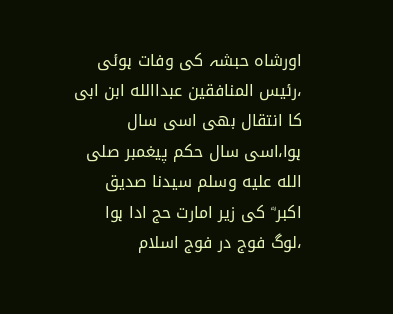اورشاہ حبشہ کی وفات ہوئی ،رئیس المنافقین عبداالله ابن ابی کا انتقال بھی اسی سال ہوا،اسی سال حکم پیغمبر صلى الله عليه وسلم سیدنا صدیق اکبر ؓ کی زیر امارت حج ادا ہوا ،لوگ فوج در فوج اسلام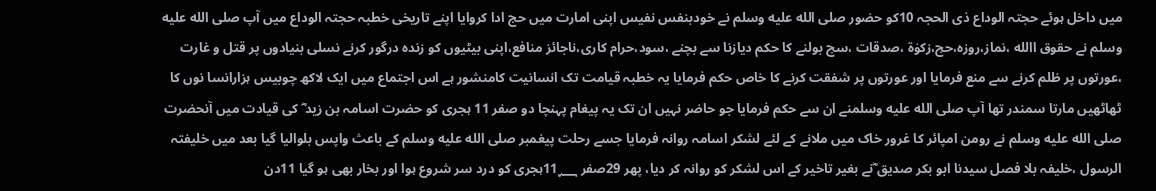میں داخل ہوئے حجتہ الوداع ذی الحجہ 10کو حضور صلى الله عليه وسلم نے خودبنفس نفیس اپنی امارت میں حج ادا کروایا اپنے تاریخی خطبہ حجتہ الوداع میں آپ صلى الله عليه وسلم نے حقوق االله ،نماز،روزہ،حج،زکوٰۃ ،صدقات ،سچ بولنے کا حکم دیازنا سے بچنے ،سود،حرام کاری،ناجائز منافع،اپنی بیٹیوں کو زندہ درگور کرنے نسلی بنیادوں پر قتل و غارت ،عورتوں پر ظلم کرنے سے منع فرمایا اور عورتوں پر شفقت کرنے کا خاص حکم فرمایا یہ خطبہ قیامت تک انسانیت کامنشور ہے اس اجتماع میں ایک لاکھ چوبیس ہزارانسا نوں کا ٹھاٹھیں مارتا سمندر تھا آپ صلى الله عليه وسلمنے ان سے حکم فرمایا جو حاضر نہیں ان تک یہ پیغام پہنچا دو صفر 11 ہجری کو حضرت اسامہ بن زید ؓ کی قیادت میں آنحضرت صلى الله عليه وسلم نے رومن امپائر کا غرور خاک میں ملانے کے لئے لشکر اسامہ روانہ فرمایا جسے رحلت پیغمبر صلى الله عليه وسلم کے باعث واپس بلوالیا گیا بعد میں خلیفتہ الرسول ،خلیفہ بلا فصل سیدنا ابو بکر صدیق ؓنے بغیر تاخیر کے اس لشکر کو روانہ کر دیا، پھر 29صفر 11؁ہجری کو درد سر شروع ہوا اور بخار بھی ہو گیا 11دن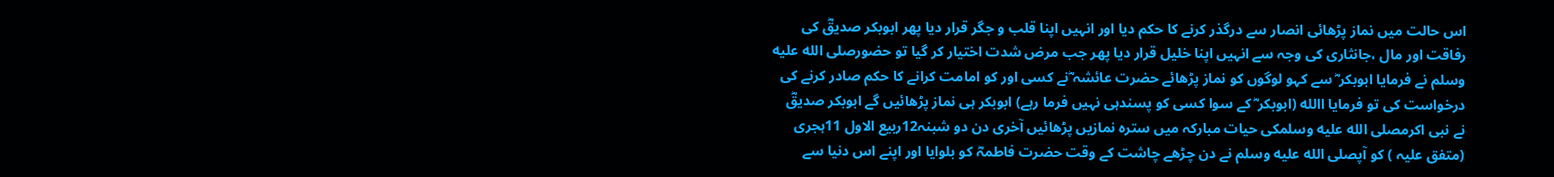اس حالت میں نماز پڑھائی انصار سے درگذر کرنے کا حکم دیا اور انہیں اپنا قلب و جگر قرار دیا پھر ابوبکر صدیقؓ کی رفاقت اور مال ،جانثاری کی وجہ سے انہیں اپنا خلیل قرار دیا پھر جب مرض شدت اختیار کر گیا تو حضورصلى الله عليه وسلم نے فرمایا ابوبکر ؓ سے کہو لوگوں کو نماز پڑھائے حضرت عائشہ ؓنے کسی اور کو امامت کرانے کا حکم صادر کرنے کی درخواست کی تو فرمایا االله (ابوبکر ؓ کے سوا کسی کو پسندہی نہیں فرما رہے) ابوبکر ہی نماز پڑھائیں گے ابوبکر صدیقؓ نے نبی اکرمصلى الله عليه وسلمکی حیات مبارکہ میں سترہ نمازیں پڑھائیں آخری دن دو شبنہ12ربیع الاول 11ہجری (متفق علیہ ) کو آپصلى الله عليه وسلم نے دن چڑھے چاشت کے وقت حضرت فاطمہؓ کو بلوایا اور اپنے اس دنیا سے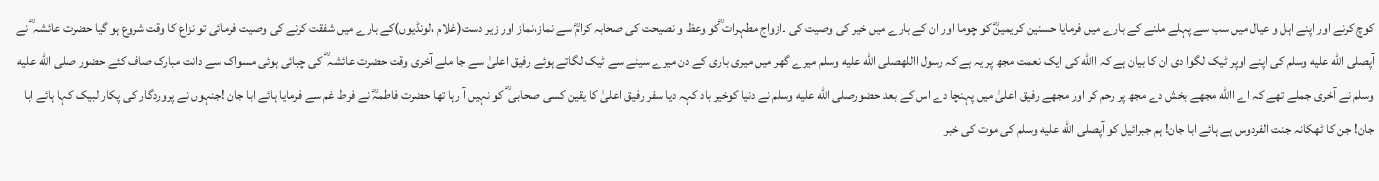کوچ کرنے اور اپنے اہل و عیال میں سب سے پہلے ملنے کے بارے میں فرمایا حسنین کریمینؓ کو چوما اور ان کے بارے میں خیر کی وصیت کی ۔ازواج مطہرات ؓکو وعظ و نصیحت کی صحابہ کرامؓ سے نماز،نماز اور زیر دست(غلام ،لونڈیوں)کے بارے میں شفقت کرنے کی وصیت فرمائی تو نزاع کا وقت شروع ہو گیا حضرت عائشہ ؓ نے آپصلى الله عليه وسلم کی اپنے اوپر ٹیک لگوا دی ان کا بیان ہے کہ االله کی ایک نعمت مجھ پر یہ ہے کہ رسول االلهصلى الله عليه وسلم میرے گھر میں میری باری کے دن میرے سینے سے ٹیک لگاتے ہوئے رفیق اعلیٰ سے جا ملے آخری وقت حضرت عائشہ ؓ کی چبائی ہوئی مسواک سے دانت مبارک صاف کئے حضور صلى الله عليه وسلم نے آخری جملے تھے کہ اے االله مجھے بخش دے مجھ پر رحم کر اور مجھے رفیق اعلیٰ میں پہنچا دے اس کے بعد حضورصلى الله عليه وسلم نے دنیا کوخیر باد کہہ دیا سفر رفیق اعلیٰ کا یقین کسی صحابی ؓ کو نہیں آ رہا تھا حضرت فاطمہؓ نے فرط غم سے فرمایا ہائے ابا جان !جنہوں نے پروردگار کی پکار لبیک کہا ہائے ابا جان! جن کا ٹھکانہ جنت الفردوس ہے ہائے ابا جان! ہم جبرائیل کو آپصلى الله عليه وسلم کی موت کی خبر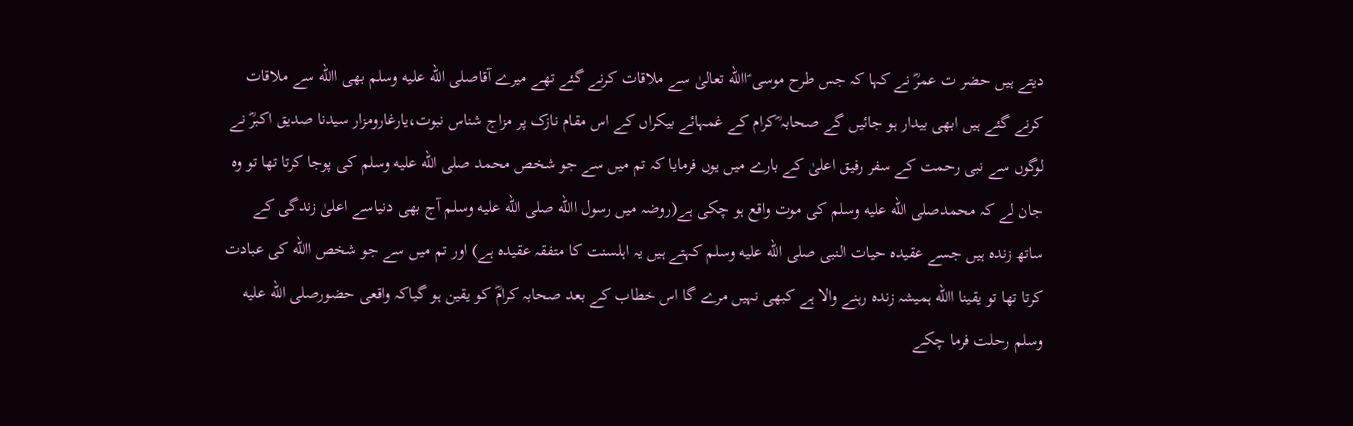دیتے ہیں حضر ت عمرؓ نے کہا کہ جس طرح موسی ؑاالله تعالیٰ سے ملاقات کرنے گئے تھے میرے آقاصلى الله عليه وسلم بھی االله سے ملاقات کرنے گئے ہیں ابھی بیدار ہو جائیں گے صحابہ ؓکرام کے غمہائے بیکراں کے اس مقام نازک پر مزاج شناس نبوت،یارغارومزار سیدنا صدیق اکبرؓ نے لوگوں سے نبی رحمت کے سفر رفیق اعلیٰ کے بارے میں یوں فرمایا کہ تم میں سے جو شخص محمد صلى الله عليه وسلم کی پوجا کرتا تھا تو وہ جان لے کہ محمدصلى الله عليه وسلم کی موت واقع ہو چکی ہے(روضہ میں رسول االله صلى الله عليه وسلم آج بھی دنیاسے اعلیٰ زندگی کے ساتھ زندہ ہیں جسے عقیدہ حیات النبی صلى الله عليه وسلم کہتے ہیں یہ اہلسنت کا متفقہ عقیدہ ہے) اور تم میں سے جو شخص االله کی عبادت کرتا تھا تو یقینا االله ہمیشہ زندہ رہنے والا ہے کبھی نہیں مرے گا اس خطاب کے بعد صحابہ کرامؓ کو یقین ہو گیاکہ واقعی حضورصلى الله عليه وسلم رحلت فرما چکے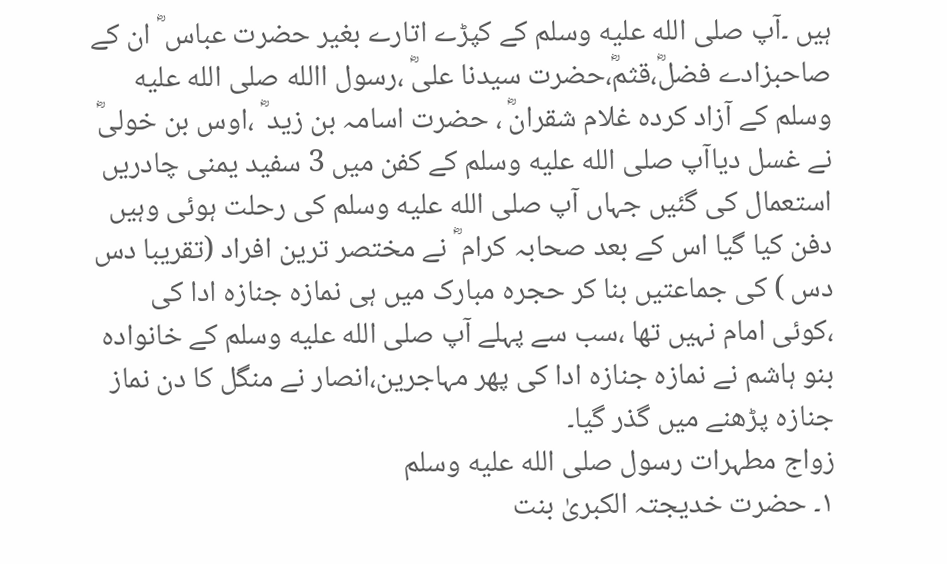ہیں ۔آپ صلى الله عليه وسلم کے کپڑے اتارے بغیر حضرت عباس ؓ ان کے صاحبزادے فضلؓ،قثمؓ،حضرت سیدنا علیؓ ،رسول االله صلى الله عليه وسلم کے آزاد کردہ غلام شقرانؓ ، حضرت اسامہ بن زید ؓ ،اوس بن خولیؓ نے غسل دیاآپ صلى الله عليه وسلم کے کفن میں 3 سفید یمنی چادریں استعمال کی گئیں جہاں آپ صلى الله عليه وسلم کی رحلت ہوئی وہیں دفن کیا گیا اس کے بعد صحابہ کرام ؓ نے مختصر ترین افراد (تقریبا دس دس ) کی جماعتیں بنا کر حجرہ مبارک میں ہی نمازہ جنازہ ادا کی ،کوئی امام نہیں تھا ،سب سے پہلے آپ صلى الله عليه وسلم کے خانوادہ بنو ہاشم نے نمازہ جنازہ ادا کی پھر مہاجرین،انصار نے منگل کا دن نماز جنازہ پڑھنے میں گذر گیا۔
زواج مطہرات رسول صلى الله عليه وسلم
۱۔ حضرت خدیجتہ الکبریٰ بنت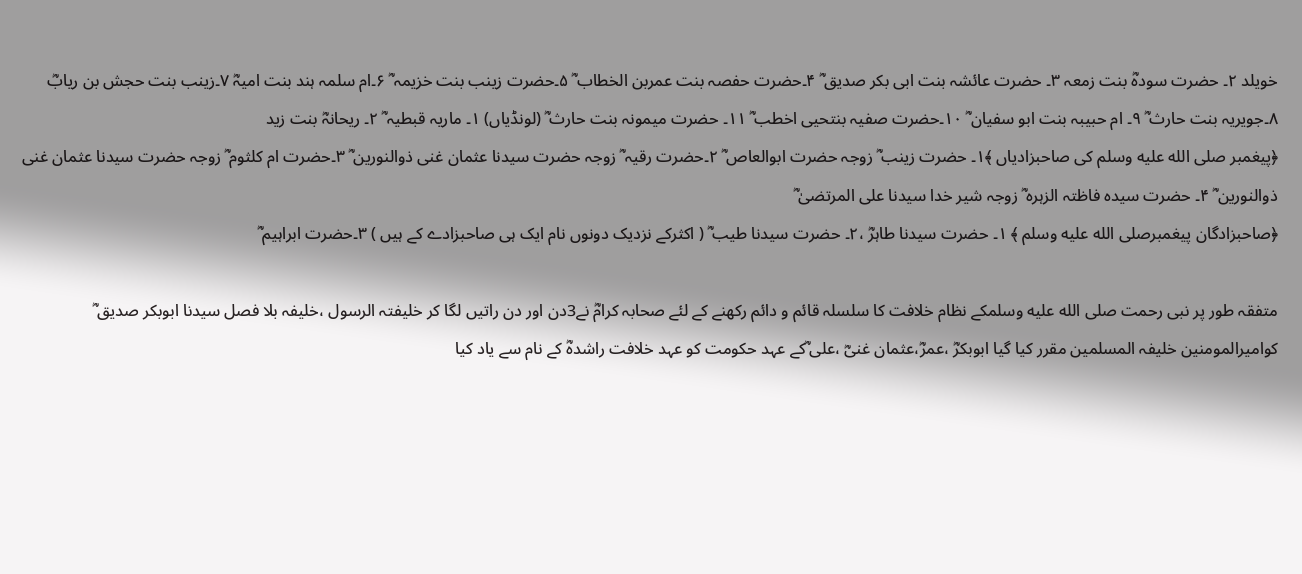خویلد ۲۔ حضرت سودہؓ بنت زمعہ ۳۔ حضرت عائشہ بنت ابی بکر صدیق ؓ ۴۔حضرت حفصہ بنت عمربن الخطاب ؓ ۵۔حضرت زینب بنت خزیمہ ؓ ۶۔ام سلمہ ہند بنت امیہؓ ۷۔زینب بنت حجش بن ریابؓ ۸۔جویریہ بنت حارث ؓ ۹۔ ام حبیبہ بنت ابو سفیان ؓ ۱۰۔حضرت صفیہ بنتحیی اخطب ؓ ۱۱۔ حضرت میمونہ بنت حارث ؓ (لونڈیاں) ۱۔ ماریہ قبطیہ ؓ ۲۔ ریحانہؓ بنت زید
﴿پیغمبر صلى الله عليه وسلم کی صاحبزادیاں ﴾۱۔ حضرت زینب ؓ زوجہ حضرت ابوالعاص ؓ ۲۔حضرت رقیہ ؓ زوجہ حضرت سیدنا عثمان غنی ذوالنورین ؓ ۳۔حضرت ام کلثوم ؓ زوجہ حضرت سیدنا عثمان غنی ذوالنورین ؓ ۴۔ حضرت سیدہ فاظتہ الزہرہ ؓ زوجہ شیر خدا سیدنا علی المرتضیٰ ؓ
﴿صاحبزادگان پیغمبرصلى الله عليه وسلم ﴾ ۱۔ حضرت سیدنا طاہرؓ ،۲۔ حضرت سیدنا طیب ؓ ( اکثرکے نزدیک دونوں نام ایک ہی صاحبزادے کے ہیں ) ۳۔حضرت ابراہیم ؓ

متفقہ طور پر نبی رحمت صلى الله عليه وسلمکے نظام خلافت کا سلسلہ قائم و دائم رکھنے کے لئے صحابہ کرامؓ نے3دن اور دن راتیں لگا کر خلیفتہ الرسول ،خلیفہ بلا فصل سیدنا ابوبکر صدیق ؓ کوامیرالمومنین خلیفہ المسلمین مقرر کیا گیا ابوبکرؓ ،عمرؓ،عثمان غنیؓ ،علی ؓکے عہد حکومت کو عہد خلافت راشدہؓ کے نام سے یاد کیا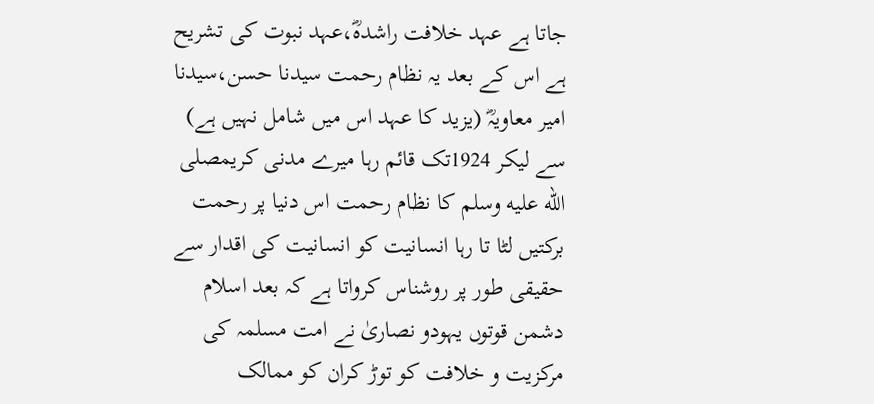جاتا ہے عہد خلافت راشدہؓ،عہد نبوت کی تشریح ہے اس کے بعد یہ نظام رحمت سیدنا حسن،سیدنا امیر معاویہؓ (یزید کا عہد اس میں شامل نہیں ہے) سے لیکر 1924تک قائم رہا میرے مدنی کریمصلى الله عليه وسلم کا نظام رحمت اس دنیا پر رحمت برکتیں لٹا تا رہا انسانیت کو انسانیت کی اقدار سے حقیقی طور پر روشناس کرواتا ہے کہ بعد اسلام دشمن قوتوں یہودو نصاریٰ نے امت مسلمہ کی مرکزیت و خلافت کو توڑ کران کو ممالک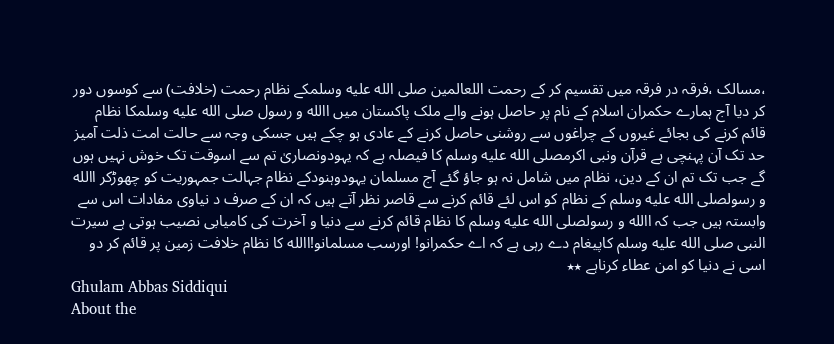،مسالک ،فرقہ در فرقہ میں تقسیم کر کے رحمت اللعالمین صلى الله عليه وسلمکے نظام رحمت (خلافت) سے کوسوں دور کر دیا آج ہمارے حکمران اسلام کے نام پر حاصل ہونے والے ملک پاکستان میں االله و رسول صلى الله عليه وسلمکا نظام قائم کرنے کی بجائے غیروں کے چراغوں سے روشنی حاصل کرنے کے عادی ہو چکے ہیں جسکی وجہ سے حالت امت ذلت آمیز حد تک آن پہنچی ہے قرآن ونبی اکرمصلى الله عليه وسلم کا فیصلہ ہے کہ یہودونصاریٰ تم سے اسوقت تک خوش نہیں ہوں گے جب تک تم ان کے دین، نظام میں شامل نہ ہو جاؤ گئے آج مسلمان یہودوہنودکے نظام جہالت جمہوریت کو چھوڑکر االله و رسولصلى الله عليه وسلم کے نظام کو اس لئے قائم کرنے سے قاصر نظر آتے ہیں کہ ان کے صرف د نیاوی مفادات اس سے وابستہ ہیں جب کہ االله و رسولصلى الله عليه وسلم کا نظام قائم کرنے سے دنیا و آخرت کی کامیابی نصیب ہوتی ہے سیرت النبی صلى الله عليه وسلم کاپیغام دے رہی ہے کہ اے حکمرانو! اورسب مسلمانو!االله کا نظام خلافت زمین پر قائم کر دو اسی نے دنیا کو امن عطاء کرناہے ٭٭
Ghulam Abbas Siddiqui
About the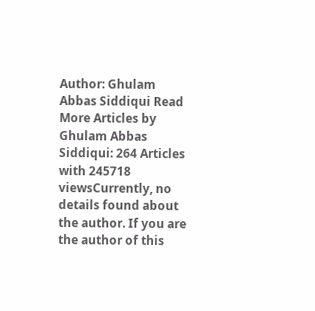Author: Ghulam Abbas Siddiqui Read More Articles by Ghulam Abbas Siddiqui: 264 Articles with 245718 viewsCurrently, no details found about the author. If you are the author of this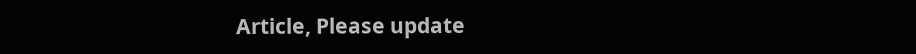Article, Please update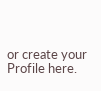or create your Profile here.